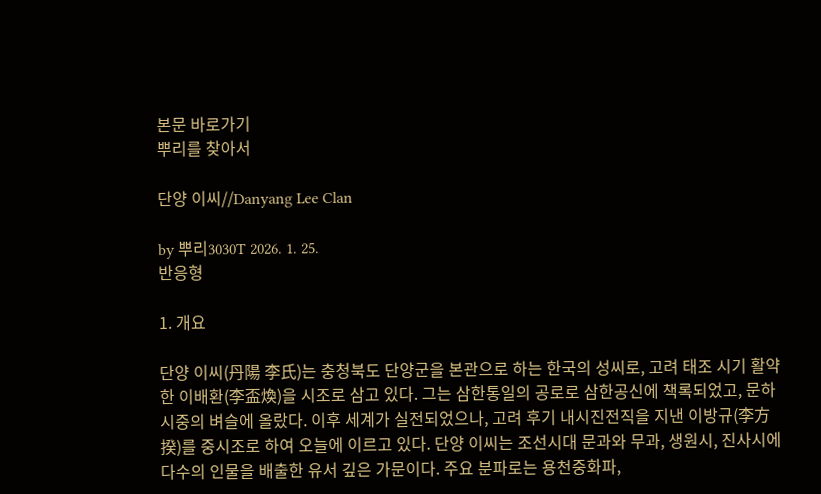본문 바로가기
뿌리를 찾아서

단양 이씨//Danyang Lee Clan

by 뿌리3030T 2026. 1. 25.
반응형

1. 개요

단양 이씨(丹陽 李氏)는 충청북도 단양군을 본관으로 하는 한국의 성씨로, 고려 태조 시기 활약한 이배환(李盃煥)을 시조로 삼고 있다. 그는 삼한통일의 공로로 삼한공신에 책록되었고, 문하시중의 벼슬에 올랐다. 이후 세계가 실전되었으나, 고려 후기 내시진전직을 지낸 이방규(李方揆)를 중시조로 하여 오늘에 이르고 있다. 단양 이씨는 조선시대 문과와 무과, 생원시, 진사시에 다수의 인물을 배출한 유서 깊은 가문이다. 주요 분파로는 용천중화파,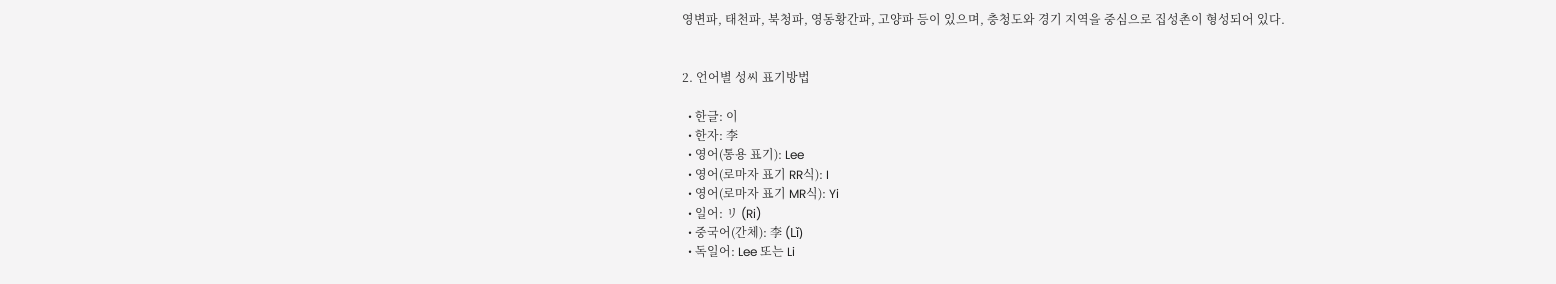영변파, 태천파, 북청파, 영동황간파, 고양파 등이 있으며, 충청도와 경기 지역을 중심으로 집성촌이 형성되어 있다.


2. 언어별 성씨 표기방법

  • 한글: 이
  • 한자: 李
  • 영어(통용 표기): Lee
  • 영어(로마자 표기 RR식): I
  • 영어(로마자 표기 MR식): Yi
  • 일어: リ (Ri)
  • 중국어(간체): 李 (Lǐ)
  • 독일어: Lee 또는 Li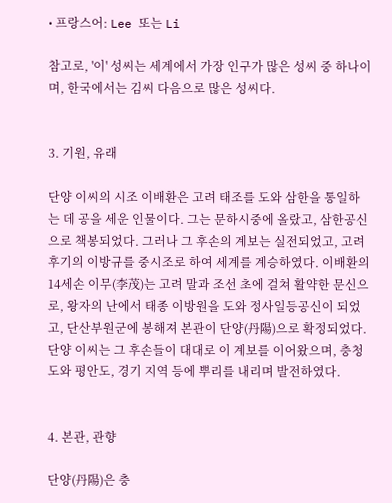• 프랑스어: Lee 또는 Li

참고로, '이' 성씨는 세계에서 가장 인구가 많은 성씨 중 하나이며, 한국에서는 김씨 다음으로 많은 성씨다.


3. 기원, 유래

단양 이씨의 시조 이배환은 고려 태조를 도와 삼한을 통일하는 데 공을 세운 인물이다. 그는 문하시중에 올랐고, 삼한공신으로 책봉되었다. 그러나 그 후손의 계보는 실전되었고, 고려 후기의 이방규를 중시조로 하여 세계를 계승하였다. 이배환의 14세손 이무(李茂)는 고려 말과 조선 초에 걸쳐 활약한 문신으로, 왕자의 난에서 태종 이방원을 도와 정사일등공신이 되었고, 단산부원군에 봉해져 본관이 단양(丹陽)으로 확정되었다. 단양 이씨는 그 후손들이 대대로 이 계보를 이어왔으며, 충청도와 평안도, 경기 지역 등에 뿌리를 내리며 발전하였다.


4. 본관, 관향

단양(丹陽)은 충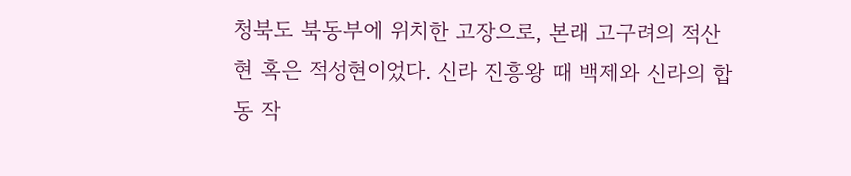청북도 북동부에 위치한 고장으로, 본래 고구려의 적산현 혹은 적성현이었다. 신라 진흥왕 때 백제와 신라의 합동 작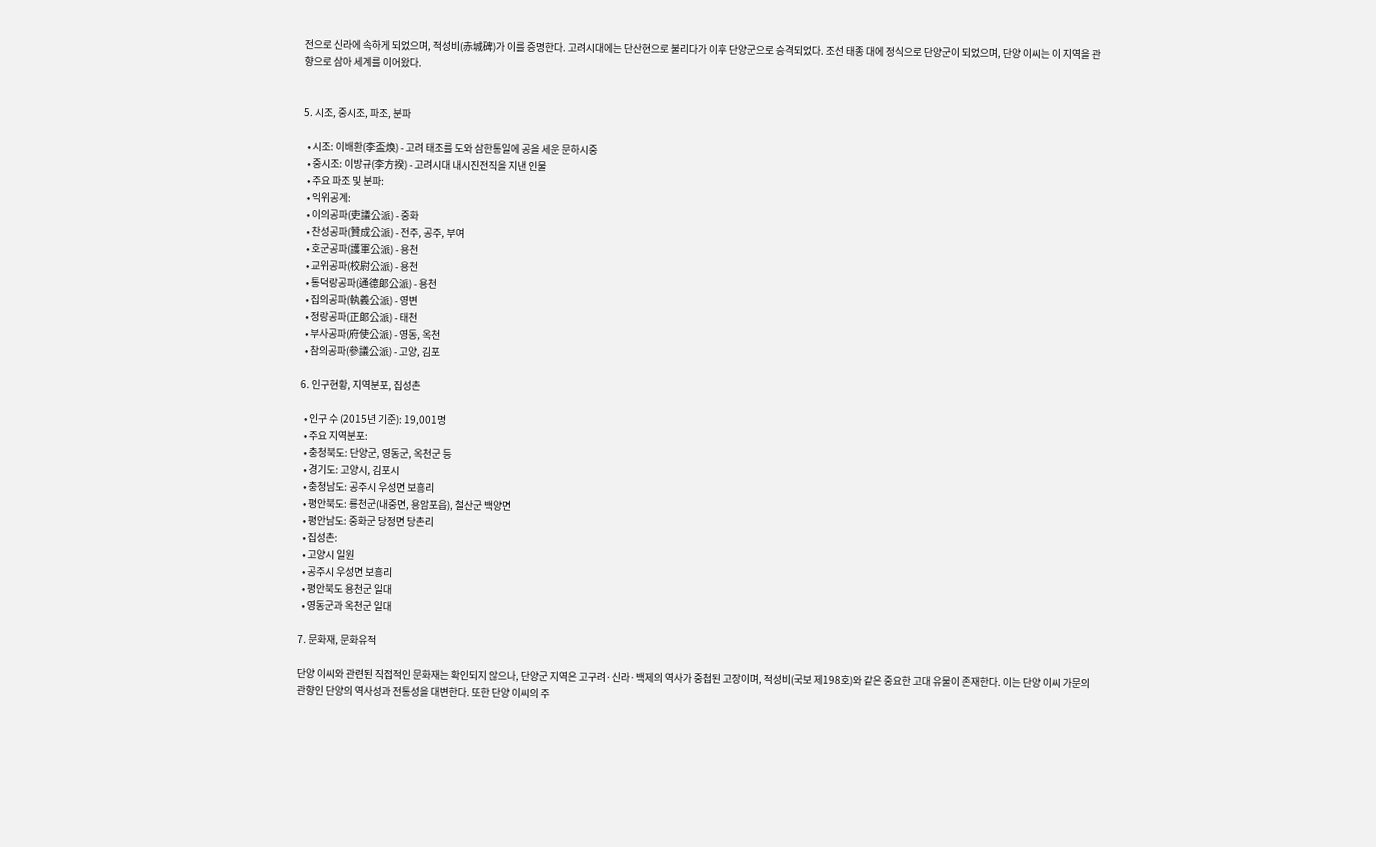전으로 신라에 속하게 되었으며, 적성비(赤城碑)가 이를 증명한다. 고려시대에는 단산현으로 불리다가 이후 단양군으로 승격되었다. 조선 태종 대에 정식으로 단양군이 되었으며, 단양 이씨는 이 지역을 관향으로 삼아 세계를 이어왔다.


5. 시조, 중시조, 파조, 분파

  • 시조: 이배환(李盃煥) - 고려 태조를 도와 삼한통일에 공을 세운 문하시중
  • 중시조: 이방규(李方揆) - 고려시대 내시진전직을 지낸 인물
  • 주요 파조 및 분파:
  • 익위공계:
  • 이의공파(吏議公派) - 중화
  • 찬성공파(贊成公派) - 전주, 공주, 부여
  • 호군공파(護軍公派) - 용천
  • 교위공파(校尉公派) - 용천
  • 통덕랑공파(通德郞公派) - 용천
  • 집의공파(執義公派) - 영변
  • 정랑공파(正郞公派) - 태천
  • 부사공파(府使公派) - 영동, 옥천
  • 참의공파(參議公派) - 고양, 김포

6. 인구현황, 지역분포, 집성촌

  • 인구 수 (2015년 기준): 19,001명
  • 주요 지역분포:
  • 충청북도: 단양군, 영동군, 옥천군 등
  • 경기도: 고양시, 김포시
  • 충청남도: 공주시 우성면 보흥리
  • 평안북도: 룡천군(내중면, 용암포읍), 철산군 백양면
  • 평안남도: 중화군 당정면 당촌리
  • 집성촌:
  • 고양시 일원
  • 공주시 우성면 보흥리
  • 평안북도 용천군 일대
  • 영동군과 옥천군 일대

7. 문화재, 문화유적

단양 이씨와 관련된 직접적인 문화재는 확인되지 않으나, 단양군 지역은 고구려·신라·백제의 역사가 중첩된 고장이며, 적성비(국보 제198호)와 같은 중요한 고대 유물이 존재한다. 이는 단양 이씨 가문의 관향인 단양의 역사성과 전통성을 대변한다. 또한 단양 이씨의 주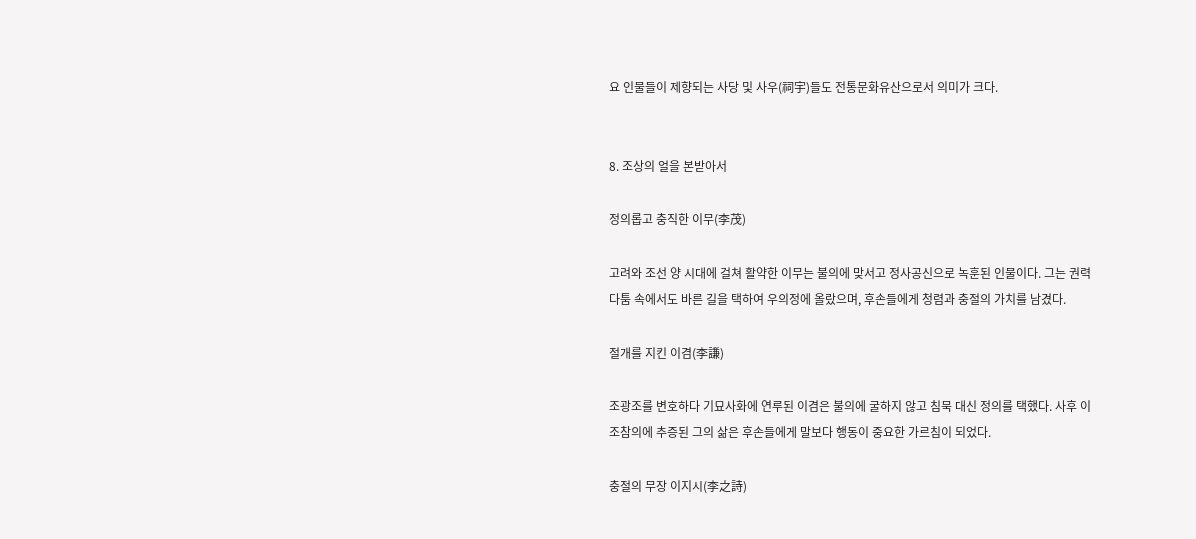요 인물들이 제향되는 사당 및 사우(祠宇)들도 전통문화유산으로서 의미가 크다.


8. 조상의 얼을 본받아서

정의롭고 충직한 이무(李茂)

고려와 조선 양 시대에 걸쳐 활약한 이무는 불의에 맞서고 정사공신으로 녹훈된 인물이다. 그는 권력 다툼 속에서도 바른 길을 택하여 우의정에 올랐으며, 후손들에게 청렴과 충절의 가치를 남겼다.

절개를 지킨 이겸(李謙)

조광조를 변호하다 기묘사화에 연루된 이겸은 불의에 굴하지 않고 침묵 대신 정의를 택했다. 사후 이조참의에 추증된 그의 삶은 후손들에게 말보다 행동이 중요한 가르침이 되었다.

충절의 무장 이지시(李之詩)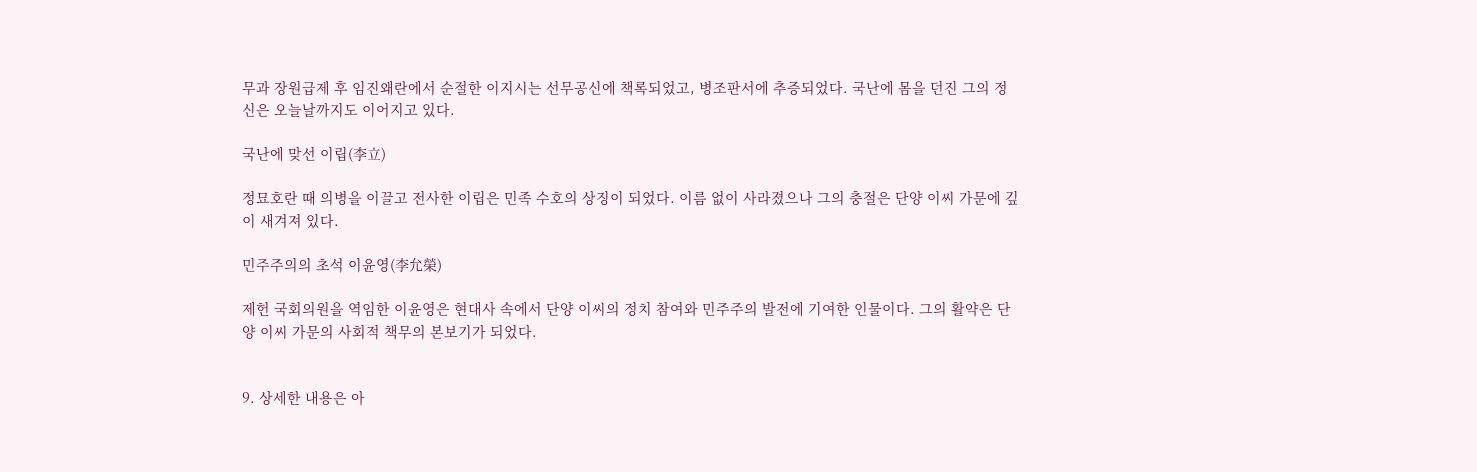무과 장원급제 후 임진왜란에서 순절한 이지시는 선무공신에 책록되었고, 병조판서에 추증되었다. 국난에 몸을 던진 그의 정신은 오늘날까지도 이어지고 있다.

국난에 맞선 이립(李立)

정묘호란 때 의병을 이끌고 전사한 이립은 민족 수호의 상징이 되었다. 이름 없이 사라졌으나 그의 충절은 단양 이씨 가문에 깊이 새겨져 있다.

민주주의의 초석 이윤영(李允榮)

제헌 국회의원을 역임한 이윤영은 현대사 속에서 단양 이씨의 정치 참여와 민주주의 발전에 기여한 인물이다. 그의 활약은 단양 이씨 가문의 사회적 책무의 본보기가 되었다.


9. 상세한 내용은 아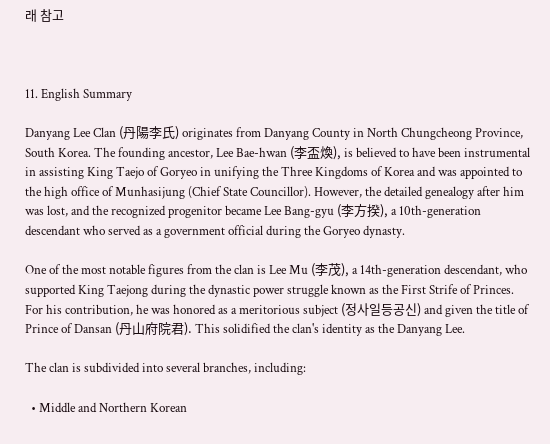래 참고



11. English Summary

Danyang Lee Clan (丹陽李氏) originates from Danyang County in North Chungcheong Province, South Korea. The founding ancestor, Lee Bae-hwan (李盃煥), is believed to have been instrumental in assisting King Taejo of Goryeo in unifying the Three Kingdoms of Korea and was appointed to the high office of Munhasijung (Chief State Councillor). However, the detailed genealogy after him was lost, and the recognized progenitor became Lee Bang-gyu (李方揆), a 10th-generation descendant who served as a government official during the Goryeo dynasty.

One of the most notable figures from the clan is Lee Mu (李茂), a 14th-generation descendant, who supported King Taejong during the dynastic power struggle known as the First Strife of Princes. For his contribution, he was honored as a meritorious subject (정사일등공신) and given the title of Prince of Dansan (丹山府院君). This solidified the clan's identity as the Danyang Lee.

The clan is subdivided into several branches, including:

  • Middle and Northern Korean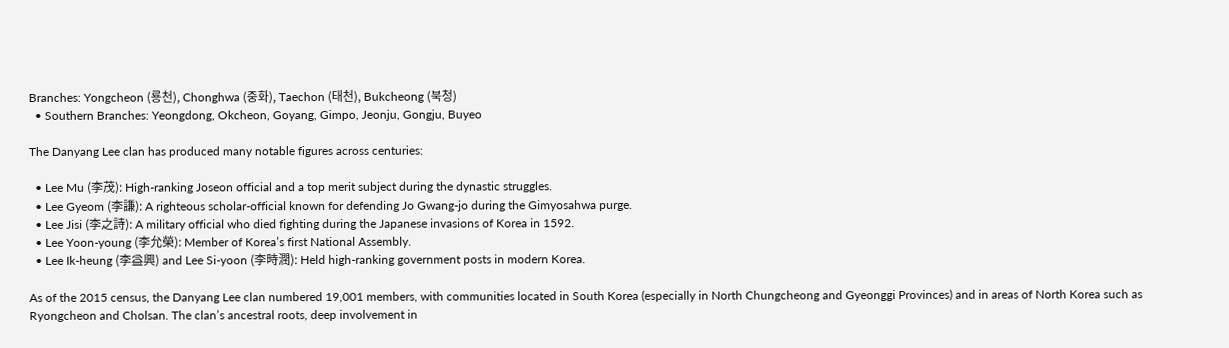Branches: Yongcheon (룡천), Chonghwa (중화), Taechon (태천), Bukcheong (북청)
  • Southern Branches: Yeongdong, Okcheon, Goyang, Gimpo, Jeonju, Gongju, Buyeo

The Danyang Lee clan has produced many notable figures across centuries:

  • Lee Mu (李茂): High-ranking Joseon official and a top merit subject during the dynastic struggles.
  • Lee Gyeom (李謙): A righteous scholar-official known for defending Jo Gwang-jo during the Gimyosahwa purge.
  • Lee Jisi (李之詩): A military official who died fighting during the Japanese invasions of Korea in 1592.
  • Lee Yoon-young (李允榮): Member of Korea’s first National Assembly.
  • Lee Ik-heung (李益興) and Lee Si-yoon (李時潤): Held high-ranking government posts in modern Korea.

As of the 2015 census, the Danyang Lee clan numbered 19,001 members, with communities located in South Korea (especially in North Chungcheong and Gyeonggi Provinces) and in areas of North Korea such as Ryongcheon and Cholsan. The clan’s ancestral roots, deep involvement in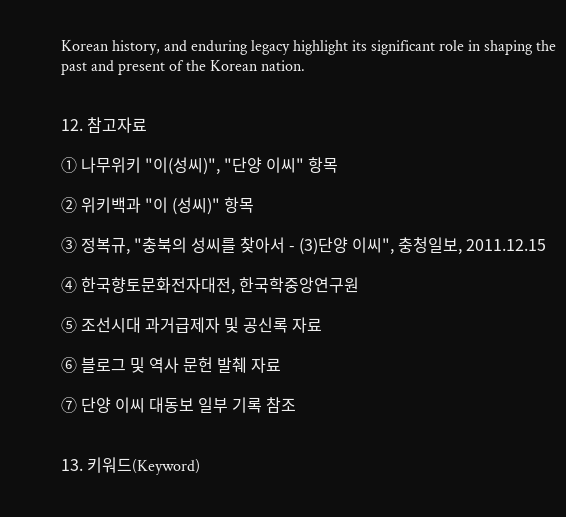Korean history, and enduring legacy highlight its significant role in shaping the past and present of the Korean nation.


12. 참고자료

① 나무위키 "이(성씨)", "단양 이씨" 항목

② 위키백과 "이 (성씨)" 항목

③ 정복규, "충북의 성씨를 찾아서 - (3)단양 이씨", 충청일보, 2011.12.15

④ 한국향토문화전자대전, 한국학중앙연구원

⑤ 조선시대 과거급제자 및 공신록 자료

⑥ 블로그 및 역사 문헌 발췌 자료

⑦ 단양 이씨 대동보 일부 기록 참조


13. 키워드(Keyword)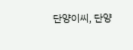단양이씨, 단양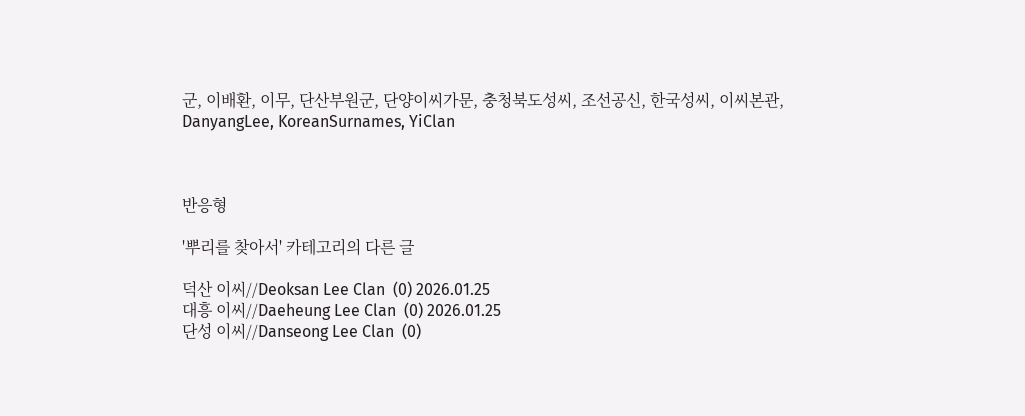군, 이배환, 이무, 단산부원군, 단양이씨가문, 충청북도성씨, 조선공신, 한국성씨, 이씨본관, DanyangLee, KoreanSurnames, YiClan



반응형

'뿌리를 찾아서' 카테고리의 다른 글

덕산 이씨//Deoksan Lee Clan  (0) 2026.01.25
대흥 이씨//Daeheung Lee Clan  (0) 2026.01.25
단성 이씨//Danseong Lee Clan  (0)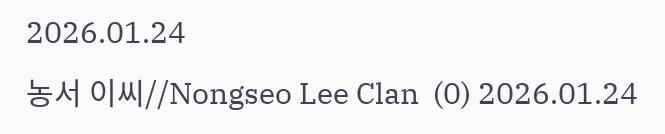2026.01.24
농서 이씨//Nongseo Lee Clan  (0) 2026.01.24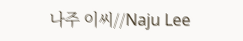나주 이씨//Naju Lee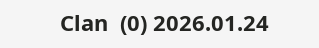Clan  (0) 2026.01.24